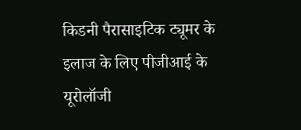किडनी पैरासाइटिक ट्यूमर के इलाज के लिए पीजीआई के यूरोलॉजी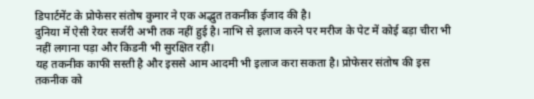डिपार्टमेंट के प्रोफेसर संतोष कुमार ने एक अद्भुत तकनीक ईजाद की है।
दुनिया में ऐसी रेयर सर्जरी अभी तक नहीं हुई है। नाभि से इलाज करने पर मरीज के पेट में कोई बड़ा चीरा भी नहीं लगाना पड़ा और किडनी भी सुरक्षित रही।
यह तकनीक काफी सस्ती है और इससे आम आदमी भी इलाज करा सकता है। प्रोफेसर संतोष की इस तकनीक को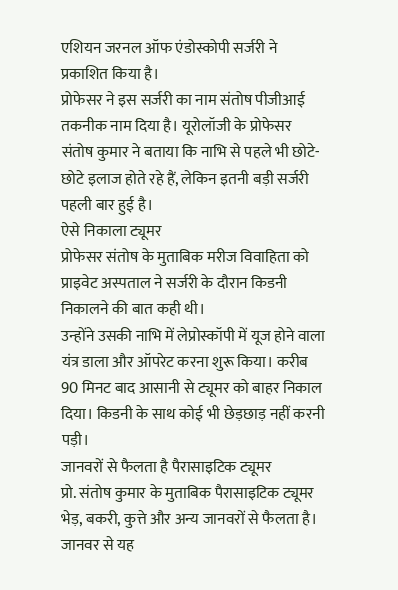एशियन जरनल ऑफ एंडोस्कोपी सर्जरी ने प्रकाशित किया है।
प्रोफेसर ने इस सर्जरी का नाम संतोष पीजीआई तकनीक नाम दिया है। यूरोलॉजी के प्रोफेसर संतोष कुमार ने बताया कि नाभि से पहले भी छोटे-छोटे इलाज होते रहे हैं, लेकिन इतनी बड़ी सर्जरी पहली बार हुई है।
ऐसे निकाला ट्यूमर
प्रोफेसर संतोष के मुताबिक मरीज विवाहिता को प्राइवेट अस्पताल ने सर्जरी के दौरान किडनी निकालने की बात कही थी।
उन्होंने उसकी नाभि में लेप्रोस्कॉपी में यूज होने वाला यंत्र डाला और ऑपरेट करना शुरू किया। करीब 90 मिनट बाद आसानी से ट्यूमर को बाहर निकाल दिया। किडनी के साथ कोई भी छेड़छाड़ नहीं करनी पड़ी।
जानवरों से फैलता है पैरासाइटिक ट्यूमर
प्रो. संतोष कुमार के मुताबिक पैरासाइटिक ट्यूमर भेड़, बकरी, कुत्ते और अन्य जानवरों से फैलता है। जानवर से यह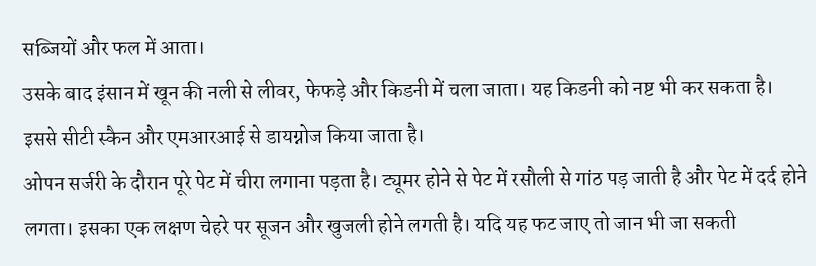सब्जियों और फल में आता।
उसके बाद इंसान में खून की नली से लीवर, फेफड़े और किडनी में चला जाता। यह किडनी को नष्ट भी कर सकता है। इससे सीटी स्कैन और एमआरआई से डायग्नोज किया जाता है।
ओपन सर्जरी के दौरान पूरे पेट में चीरा लगाना पड़ता है। ट्यूमर होने से पेट में रसौली से गांठ पड़ जाती है और पेट में दर्द होने लगता। इसका एक लक्षण चेहरे पर सूजन और खुजली होने लगती है। यदि यह फट जाए तो जान भी जा सकती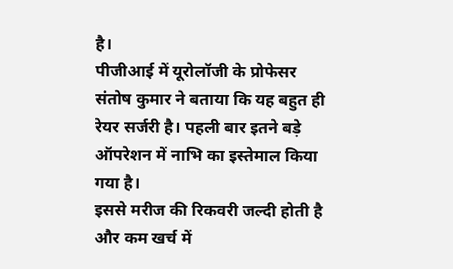है।
पीजीआई में यूरोलॉजी के प्रोफेसर संतोष कुमार ने बताया कि यह बहुत ही रेयर सर्जरी है। पहली बार इतने बड़े ऑपरेशन में नाभि का इस्तेमाल किया गया है।
इससे मरीज की रिकवरी जल्दी होती है और कम खर्च में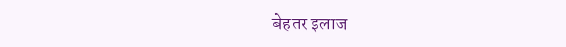बेहतर इलाज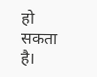हो सकता है।